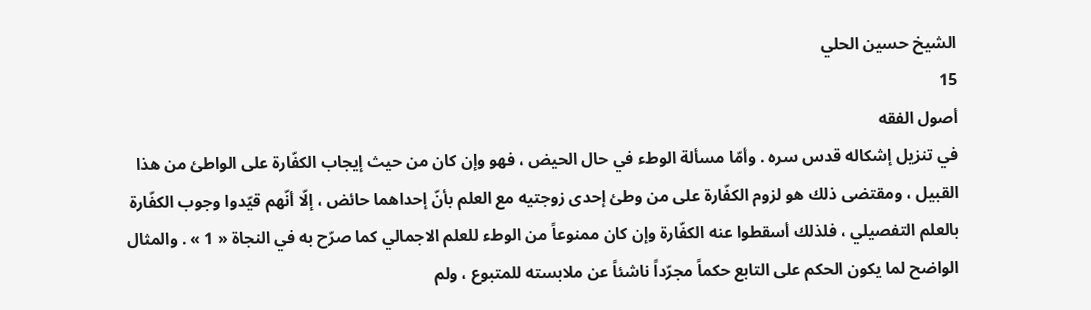الشيخ حسين الحلي
15
أصول الفقه
في تنزيل إشكاله قدس سره . وأمّا مسألة الوطء في حال الحيض ، فهو وإن كان من حيث إيجاب الكفّارة على الواطئ من هذا القبيل ، ومقتضى ذلك هو لزوم الكفّارة على من وطئ إحدى زوجتيه مع العلم بأنّ إحداهما حائض ، إلّا أنّهم قيّدوا وجوب الكفّارة بالعلم التفصيلي ، فلذلك أسقطوا عنه الكفّارة وإن كان ممنوعاً من الوطء للعلم الاجمالي كما صرّح به في النجاة « 1 » . والمثال الواضح لما يكون الحكم على التابع حكماً مجرّداً ناشئاً عن ملابسته للمتبوع ، ولم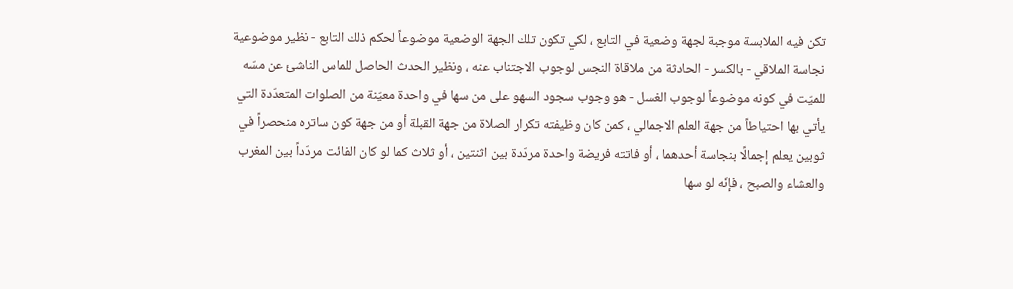تكن فيه الملابسة موجبة لجهة وضعية في التابع ، لكي تكون تلك الجهة الوضعية موضوعاً لحكم ذلك التابع - نظير موضوعية نجاسة الملاقي - بالكسر - الحادثة من ملاقاة النجس لوجوب الاجتناب عنه ، ونظير الحدث الحاصل للماس الناشئ عن مسّه للميّت في كونه موضوعاً لوجوب الغسل - هو وجوب سجود السهو على من سها في واحدة معيّنة من الصلوات المتعدّدة التي يأتي بها احتياطاً من جهة العلم الاجمالي ، كمن كان وظيفته تكرار الصلاة من جهة القبلة أو من جهة كون ساتره منحصراً في ثوبين يعلم إجمالًا بنجاسة أحدهما ، أو فاتته فريضة واحدة مردّدة بين اثنتين ، أو ثلاث كما لو كان الفائت مردّداً بين المغرب والعشاء والصبح ، فإنّه لو سها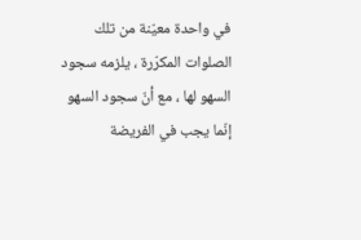في واحدة معيّنة من تلك الصلوات المكرّرة ، يلزمه سجود السهو لها ، مع أنّ سجود السهو إنّما يجب في الفريضة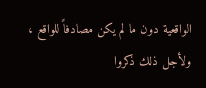الواقعية دون ما لم يكن مصادفاً للواقع ، ولأجل ذلك ذكروا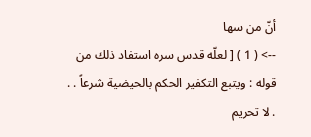أنّ من سها
--> ( 1 ) [ لعلّه قدس سره استفاد ذلك من قوله : ويتبع التكفير الحكم بالحيضية شرعاً . . . لا تحريم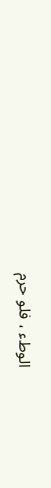الوطء ، فلو حرم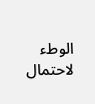الوطء لاحتمال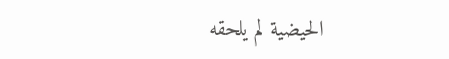الحيضية لم يلحقه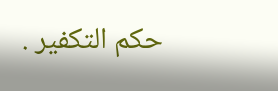حكم التكفير .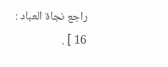راجع نجاة العباد : 16 ] .